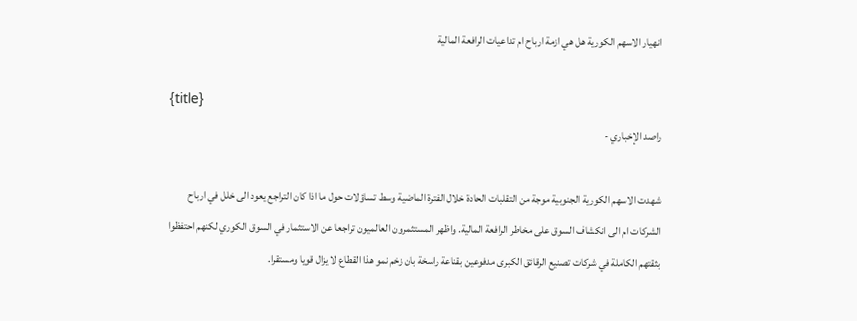انهيار الاسهم الكورية هل هي ازمة ارباح ام تداعيات الرافعة المالية

{title}
راصد الإخباري -

شهدت الاسهم الكورية الجنوبية موجة من التقلبات الحادة خلال الفترة الماضية وسط تساؤلات حول ما اذا كان التراجع يعود الى خلل في ارباح الشركات ام الى انكشاف السوق على مخاطر الرافعة المالية. واظهر المستثمرون العالميون تراجعا عن الاستثمار في السوق الكوري لكنهم احتفظوا بثقتهم الكاملة في شركات تصنيع الرقائق الكبرى مدفوعين بقناعة راسخة بان زخم نمو هذا القطاع لا يزال قويا ومستقرا.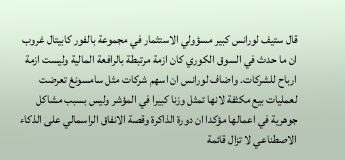قال ستيف لورانس كبير مسؤولي الاستثمار في مجموعة بالفور كابيتال غروب ان ما حدث في السوق الكوري كان ازمة مرتبطة بالرافعة المالية وليست ازمة ارباح للشركات. واضاف لورانس ان اسهم شركات مثل سامسونغ تعرضت لعمليات بيع مكثفة لانها تمثل وزنا كبيرا في المؤشر وليس بسبب مشاكل جوهرية في اعمالها مؤكدا ان دورة الذاكرة وقصة الانفاق الراسمالي على الذكاء الاصطناعي لا تزال قائمة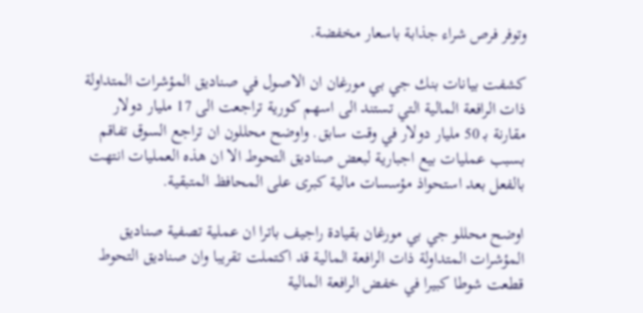وتوفر فرص شراء جذابة باسعار مخفضة.

كشفت بيانات بنك جي بي مورغان ان الاصول في صناديق المؤشرات المتداولة ذات الرافعة المالية التي تستند الى اسهم كورية تراجعت الى 17 مليار دولار مقارنة بـ 50 مليار دولار في وقت سابق. واوضح محللون ان تراجع السوق تفاقم بسبب عمليات بيع اجبارية لبعض صناديق التحوط الا ان هذه العمليات انتهت بالفعل بعد استحواذ مؤسسات مالية كبرى على المحافظ المتبقية.

اوضح محللو جي بي مورغان بقيادة راجيف باترا ان عملية تصفية صناديق المؤشرات المتداولة ذات الرافعة المالية قد اكتملت تقريبا وان صناديق التحوط قطعت شوطا كبيرا في خفض الرافعة المالية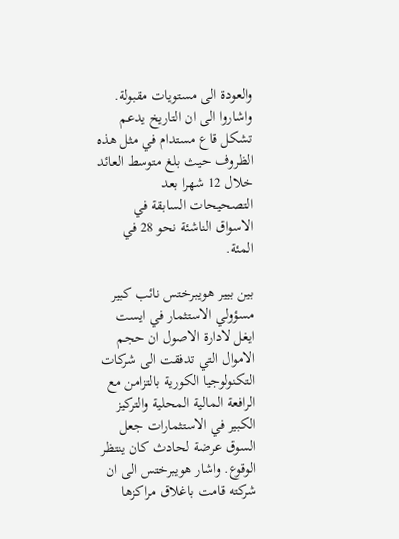والعودة الى مستويات مقبولة. واشاروا الى ان التاريخ يدعم تشكل قاع مستدام في مثل هذه الظروف حيث بلغ متوسط العائد خلال 12 شهرا بعد التصحيحات السابقة في الاسواق الناشئة نحو 28 في المئة.

بين بيير هويبرختس نائب كبير مسؤولي الاستثمار في ايست ايغل لادارة الاصول ان حجم الاموال التي تدفقت الى شركات التكنولوجيا الكورية بالتزامن مع الرافعة المالية المحلية والتركيز الكبير في الاستثمارات جعل السوق عرضة لحادث كان ينتظر الوقوع. واشار هويبرختس الى ان شركته قامت باغلاق مراكزها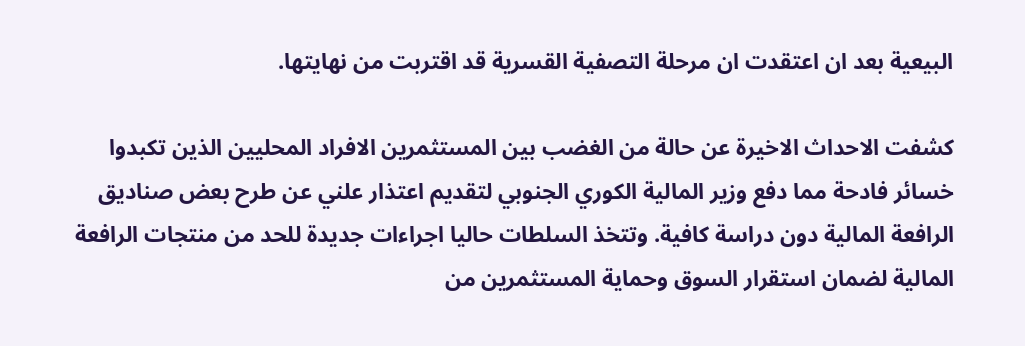البيعية بعد ان اعتقدت ان مرحلة التصفية القسرية قد اقتربت من نهايتها.

كشفت الاحداث الاخيرة عن حالة من الغضب بين المستثمرين الافراد المحليين الذين تكبدوا خسائر فادحة مما دفع وزير المالية الكوري الجنوبي لتقديم اعتذار علني عن طرح بعض صناديق الرافعة المالية دون دراسة كافية. وتتخذ السلطات حاليا اجراءات جديدة للحد من منتجات الرافعة المالية لضمان استقرار السوق وحماية المستثمرين من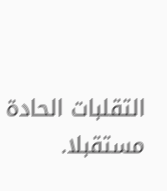التقلبات الحادة مستقبلا.